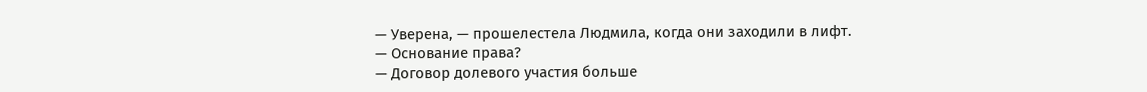— Уверена, — прошелестела Людмила, когда они заходили в лифт. — Основание права?
— Договор долевого участия больше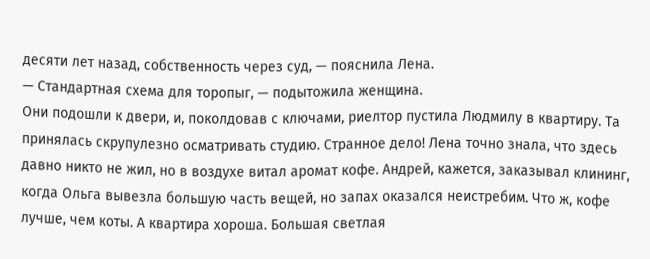десяти лет назад, собственность через суд, — пояснила Лена.
— Стандартная схема для торопыг, — подытожила женщина.
Они подошли к двери, и, поколдовав с ключами, риелтор пустила Людмилу в квартиру. Та принялась скрупулезно осматривать студию. Странное дело! Лена точно знала, что здесь давно никто не жил, но в воздухе витал аромат кофе. Андрей, кажется, заказывал клининг, когда Ольга вывезла большую часть вещей, но запах оказался неистребим. Что ж, кофе лучше, чем коты. А квартира хороша. Большая светлая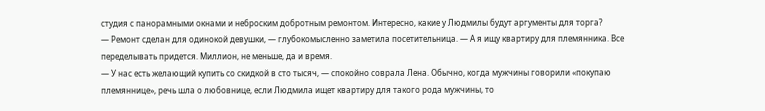студия с панорамными окнами и неброским добротным ремонтом. Интересно, какие у Людмилы будут аргументы для торга?
— Ремонт сделан для одинокой девушки, — глубокомысленно заметила посетительница. — А я ищу квартиру для племянника. Все переделывать придется. Миллион, не меньше, да и время.
— У нас есть желающий купить со скидкой в сто тысяч, — спокойно соврала Лена. Обычно, когда мужчины говорили «покупаю племяннице», речь шла о любовнице, если Людмила ищет квартиру для такого рода мужчины, то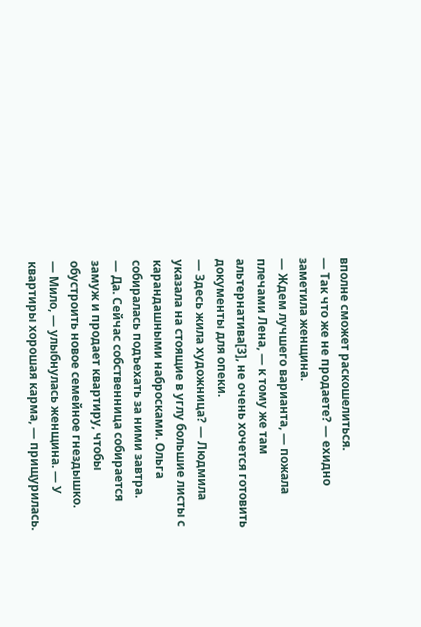вполне сможет раскошелиться.
— Так что же не продаете? — ехидно заметила женщина.
— Ждем лучшего варианта, — пожала плечами Лена, — к тому же там альтернатива[3], не очень хочется готовить документы для опеки.
— Здесь жила художница? — Людмила указала на стоящие в углу большие листы с карандашными набросками. Ольга собиралась подъехать за ними завтра.
— Да. Сейчас собственница собирается замуж и продает квартиру, чтобы обустроить новое семейное гнездышко.
— Мило, — улыбнулась женщина. — У квартиры хорошая карма, — прищурилась.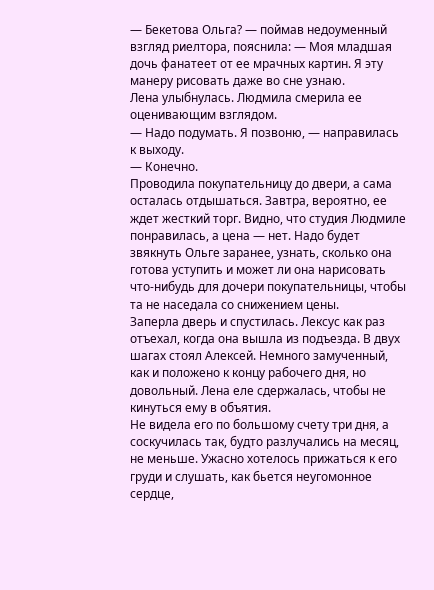— Бекетова Ольга? — поймав недоуменный взгляд риелтора, пояснила: — Моя младшая дочь фанатеет от ее мрачных картин. Я эту манеру рисовать даже во сне узнаю.
Лена улыбнулась. Людмила смерила ее оценивающим взглядом.
— Надо подумать. Я позвоню, — направилась к выходу.
— Конечно.
Проводила покупательницу до двери, а сама осталась отдышаться. Завтра, вероятно, ее ждет жесткий торг. Видно, что студия Людмиле понравилась, а цена — нет. Надо будет звякнуть Ольге заранее, узнать, сколько она готова уступить и может ли она нарисовать что-нибудь для дочери покупательницы, чтобы та не наседала со снижением цены.
Заперла дверь и спустилась. Лексус как раз отъехал, когда она вышла из подъезда. В двух шагах стоял Алексей. Немного замученный, как и положено к концу рабочего дня, но довольный. Лена еле сдержалась, чтобы не кинуться ему в объятия.
Не видела его по большому счету три дня, а соскучилась так, будто разлучались на месяц, не меньше. Ужасно хотелось прижаться к его груди и слушать, как бьется неугомонное сердце,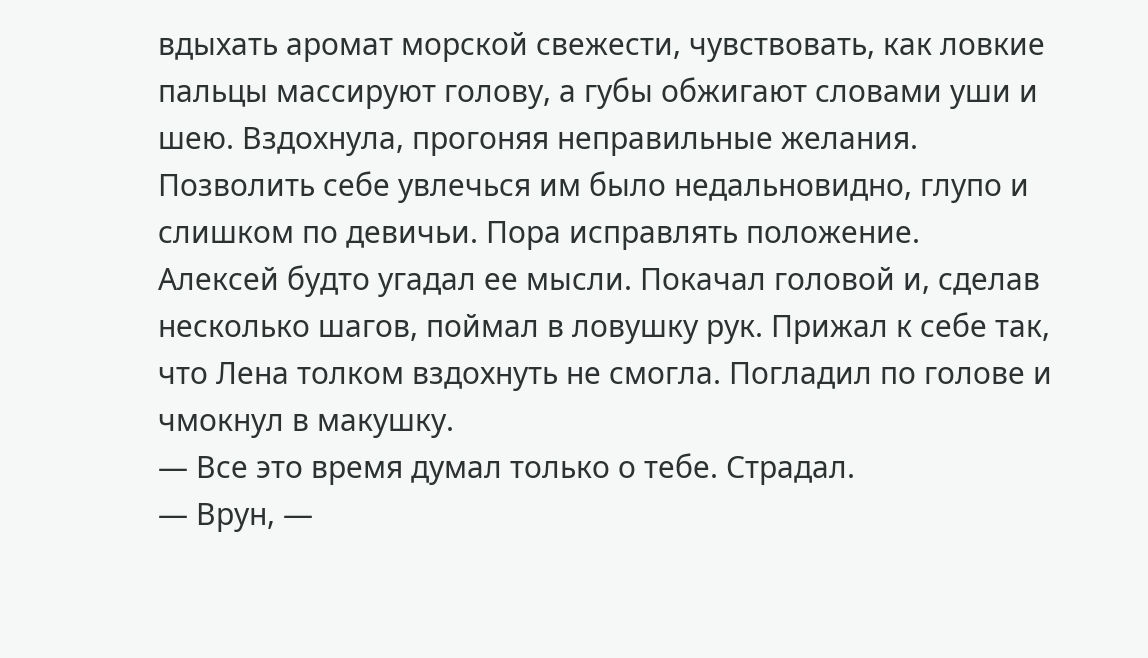вдыхать аромат морской свежести, чувствовать, как ловкие пальцы массируют голову, а губы обжигают словами уши и шею. Вздохнула, прогоняя неправильные желания. Позволить себе увлечься им было недальновидно, глупо и слишком по девичьи. Пора исправлять положение.
Алексей будто угадал ее мысли. Покачал головой и, сделав несколько шагов, поймал в ловушку рук. Прижал к себе так, что Лена толком вздохнуть не смогла. Погладил по голове и чмокнул в макушку.
— Все это время думал только о тебе. Страдал.
— Врун, —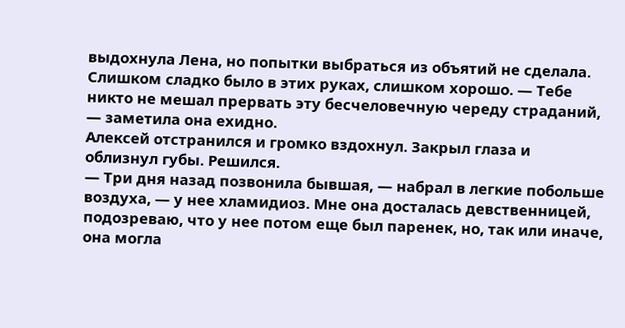выдохнула Лена, но попытки выбраться из объятий не сделала. Слишком сладко было в этих руках, слишком хорошо. — Тебе никто не мешал прервать эту бесчеловечную череду страданий, — заметила она ехидно.
Алексей отстранился и громко вздохнул. Закрыл глаза и облизнул губы. Решился.
— Три дня назад позвонила бывшая, — набрал в легкие побольше воздуха, — у нее хламидиоз. Мне она досталась девственницей, подозреваю, что у нее потом еще был паренек, но, так или иначе, она могла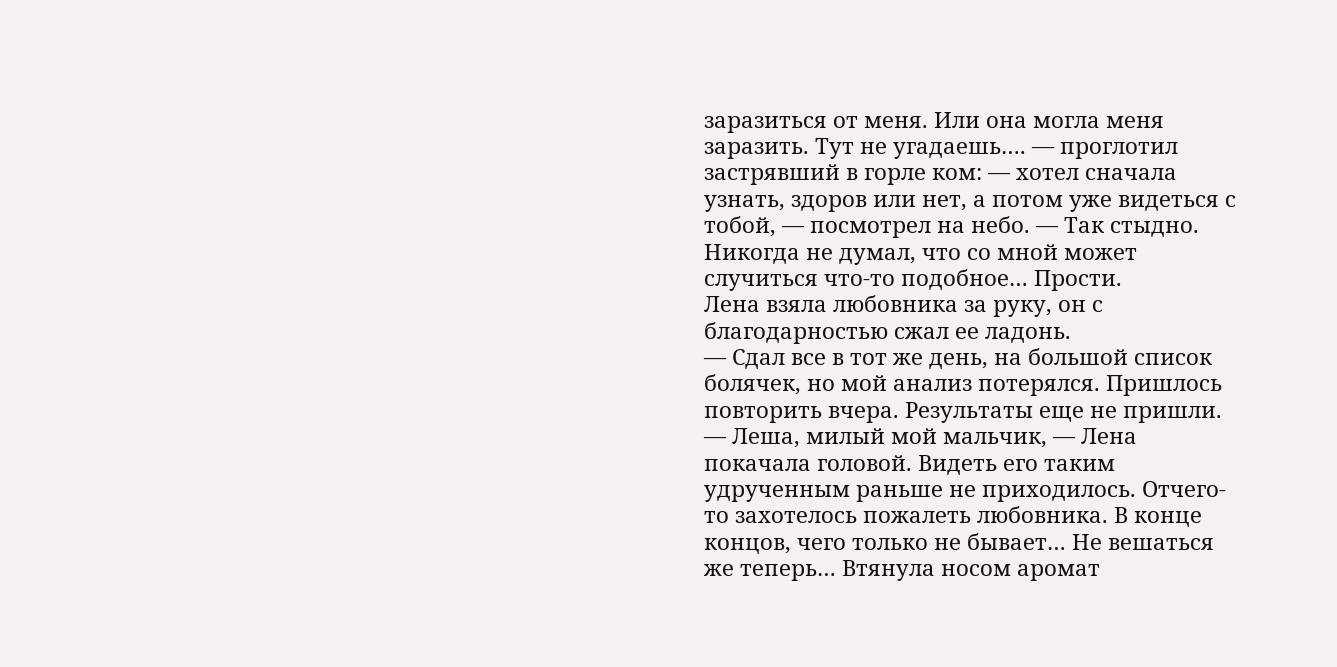заразиться от меня. Или она могла меня заразить. Тут не угадаешь…. — проглотил застрявший в горле ком: — хотел сначала узнать, здоров или нет, а потом уже видеться с тобой, — посмотрел на небо. — Так стыдно. Никогда не думал, что со мной может случиться что-то подобное… Прости.
Лена взяла любовника за руку, он с благодарностью сжал ее ладонь.
— Сдал все в тот же день, на большой список болячек, но мой анализ потерялся. Пришлось повторить вчера. Результаты еще не пришли.
— Леша, милый мой мальчик, — Лена покачала головой. Видеть его таким удрученным раньше не приходилось. Отчего-то захотелось пожалеть любовника. В конце концов, чего только не бывает… Не вешаться же теперь… Втянула носом аромат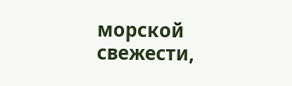морской свежести,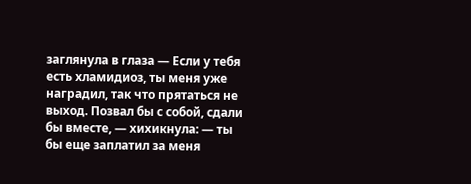заглянула в глаза — Если у тебя есть хламидиоз, ты меня уже наградил, так что прятаться не выход. Позвал бы с собой, сдали бы вместе, — хихикнула: — ты бы еще заплатил за меня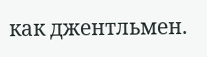как джентльмен.